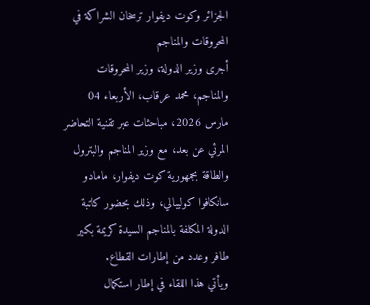الجزائر وكوت ديفوار ترسخان الشراكة في المحروقات والمناجم
أجرى وزير الدولة، وزير المحروقات والمناجم، محمد عرقاب، الأربعاء 04 مارس 2026، مباحثات عبر تقنية التحاضر المرئي عن بعد، مع وزير المناجم والبترول والطاقة بجمهورية كوت ديفوار، مامادو سانكافوا كوليبالي، وذلك بحضور كاتبة الدولة المكلفة بالمناجم السيدة كريمة بكير طافر وعدد من إطارات القطاع.
ويأتي هذا اللقاء في إطار استكمال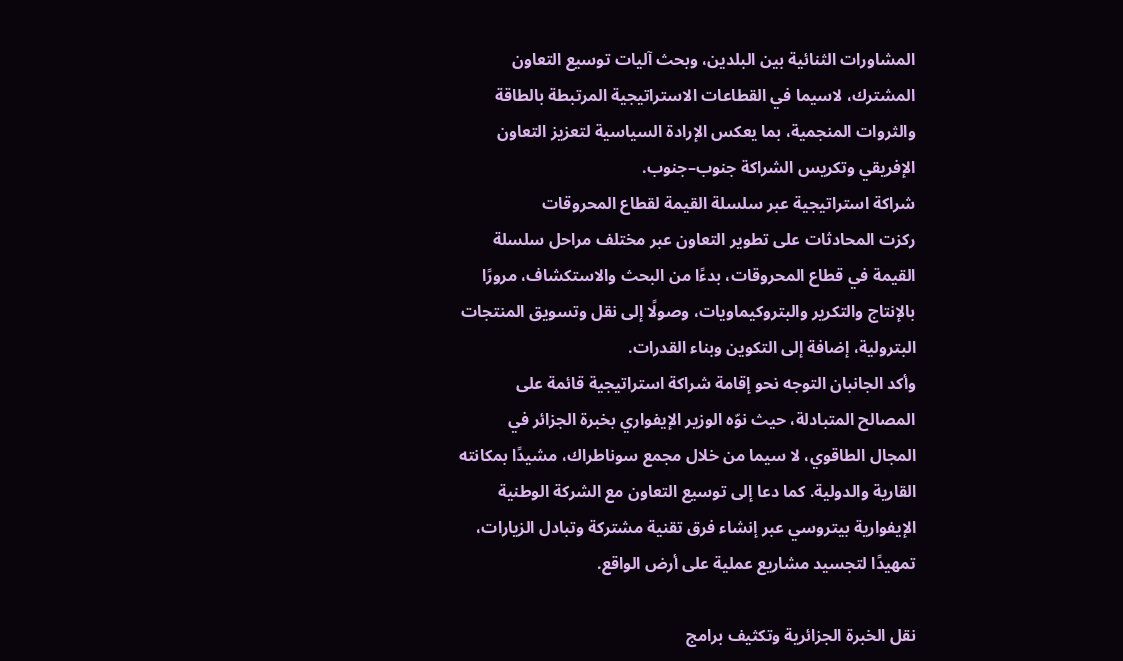المشاورات الثنائية بين البلدين، وبحث آليات توسيع التعاون المشترك، لاسيما في القطاعات الاستراتيجية المرتبطة بالطاقة والثروات المنجمية، بما يعكس الإرادة السياسية لتعزيز التعاون الإفريقي وتكريس الشراكة جنوب–جنوب.
شراكة استراتيجية عبر سلسلة القيمة لقطاع المحروقات
ركزت المحادثات على تطوير التعاون عبر مختلف مراحل سلسلة القيمة في قطاع المحروقات، بدءًا من البحث والاستكشاف، مرورًا بالإنتاج والتكرير والبتروكيماويات، وصولًا إلى نقل وتسويق المنتجات البترولية، إضافة إلى التكوين وبناء القدرات.
وأكد الجانبان التوجه نحو إقامة شراكة استراتيجية قائمة على المصالح المتبادلة، حيث نوّه الوزير الإيفواري بخبرة الجزائر في المجال الطاقوي، لا سيما من خلال مجمع سوناطراك، مشيدًا بمكانته القارية والدولية. كما دعا إلى توسيع التعاون مع الشركة الوطنية الإيفوارية بيتروسي عبر إنشاء فرق تقنية مشتركة وتبادل الزيارات، تمهيدًا لتجسيد مشاريع عملية على أرض الواقع.

نقل الخبرة الجزائرية وتكثيف برامج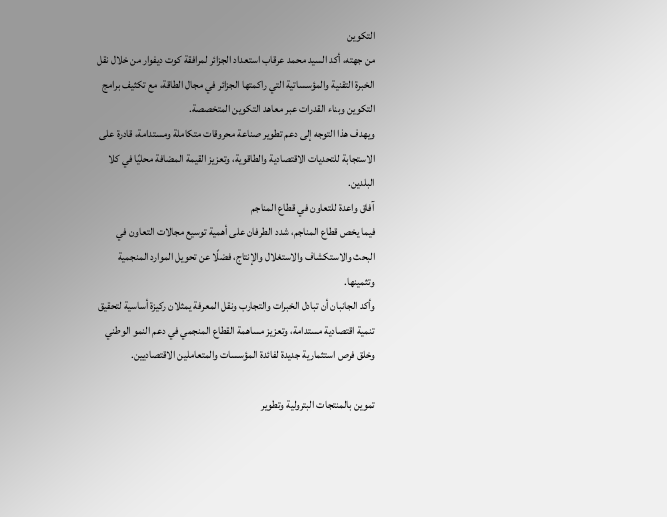التكوين
من جهته، أكد السيد محمد عرقاب استعداد الجزائر لمرافقة كوت ديفوار من خلال نقل الخبرة التقنية والمؤسساتية التي راكمتها الجزائر في مجال الطاقة، مع تكثيف برامج التكوين وبناء القدرات عبر معاهد التكوين المتخصصة.
ويهدف هذا التوجه إلى دعم تطوير صناعة محروقات متكاملة ومستدامة، قادرة على الاستجابة للتحديات الاقتصادية والطاقوية، وتعزيز القيمة المضافة محليًا في كلا البلدين.
آفاق واعدة للتعاون في قطاع المناجم
فيما يخص قطاع المناجم، شدد الطرفان على أهمية توسيع مجالات التعاون في البحث والاستكشاف والاستغلال والإنتاج، فضلًا عن تحويل الموارد المنجمية وتثمينها.
وأكد الجانبان أن تبادل الخبرات والتجارب ونقل المعرفة يمثلان ركيزة أساسية لتحقيق تنمية اقتصادية مستدامة، وتعزيز مساهمة القطاع المنجمي في دعم النمو الوطني وخلق فرص استثمارية جديدة لفائدة المؤسسات والمتعاملين الاقتصاديين.

تموين بالمنتجات البترولية وتطوير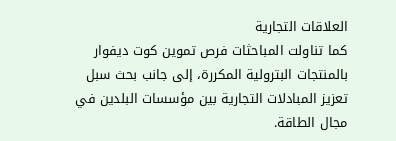العلاقات التجارية
كما تناولت المباحثات فرص تموين كوت ديفوار بالمنتجات البترولية المكررة، إلى جانب بحث سبل تعزيز المبادلات التجارية بين مؤسسات البلدين في مجال الطاقة.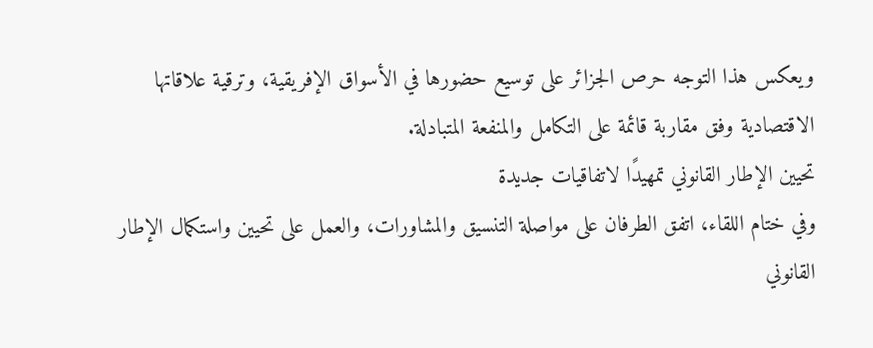ويعكس هذا التوجه حرص الجزائر على توسيع حضورها في الأسواق الإفريقية، وترقية علاقاتها الاقتصادية وفق مقاربة قائمة على التكامل والمنفعة المتبادلة.
تحيين الإطار القانوني تمهيدًا لاتفاقيات جديدة
وفي ختام اللقاء، اتفق الطرفان على مواصلة التنسيق والمشاورات، والعمل على تحيين واستكمال الإطار القانوني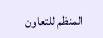المنظم للتعاون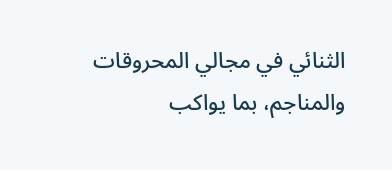الثنائي في مجالي المحروقات والمناجم، بما يواكب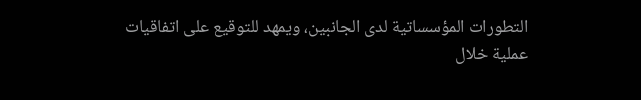التطورات المؤسساتية لدى الجانبين، ويمهد للتوقيع على اتفاقيات عملية خلال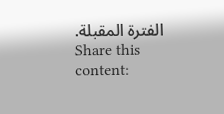الفترة المقبلة.
Share this content: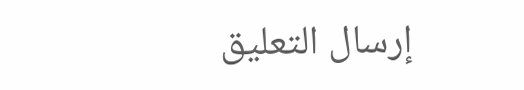إرسال التعليق